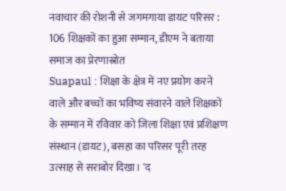नवाचार की रोशनी से जगमगाया डायट परिसर : 106 शिक्षकों का हुआ सम्मान, डीएम ने बताया समाज का प्रेरणास्रोत
Suapaul : शिक्षा के क्षेत्र में नए प्रयोग करने वाले और बच्चों का भविष्य संवारने वाले शिक्षकों के सम्मान में रविवार को जिला शिक्षा एवं प्रशिक्षण संस्थान (डायट), बसहा का परिसर पूरी तरह उत्साह से सराबोर दिखा। 'द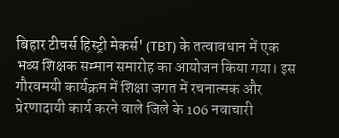बिहार टीचर्स हिस्ट्री मेकर्स' (TBT) के तत्वावधान में एक भव्य शिक्षक सम्मान समारोह का आयोजन किया गया। इस गौरवमयी कार्यक्रम में शिक्षा जगत में रचनात्मक और प्रेरणादायी कार्य करने वाले जिले के 106 नवाचारी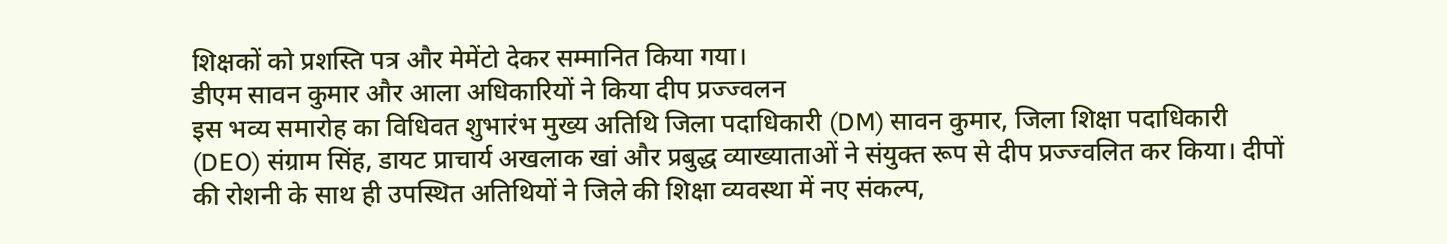शिक्षकों को प्रशस्ति पत्र और मेमेंटो देकर सम्मानित किया गया।
डीएम सावन कुमार और आला अधिकारियों ने किया दीप प्रज्ज्वलन
इस भव्य समारोह का विधिवत शुभारंभ मुख्य अतिथि जिला पदाधिकारी (DM) सावन कुमार, जिला शिक्षा पदाधिकारी (DEO) संग्राम सिंह, डायट प्राचार्य अखलाक खां और प्रबुद्ध व्याख्याताओं ने संयुक्त रूप से दीप प्रज्ज्वलित कर किया। दीपों की रोशनी के साथ ही उपस्थित अतिथियों ने जिले की शिक्षा व्यवस्था में नए संकल्प,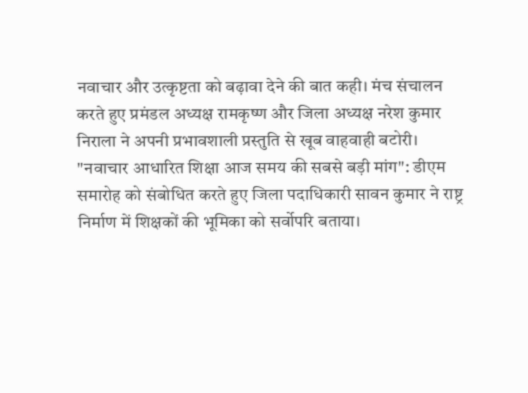नवाचार और उत्कृष्टता को बढ़ावा देने की बात कही। मंच संचालन करते हुए प्रमंडल अध्यक्ष रामकृष्ण और जिला अध्यक्ष नरेश कुमार निराला ने अपनी प्रभावशाली प्रस्तुति से खूब वाहवाही बटोरी।
"नवाचार आधारित शिक्षा आज समय की सबसे बड़ी मांग": डीएम
समारोह को संबोधित करते हुए जिला पदाधिकारी सावन कुमार ने राष्ट्र निर्माण में शिक्षकों की भूमिका को सर्वोपरि बताया।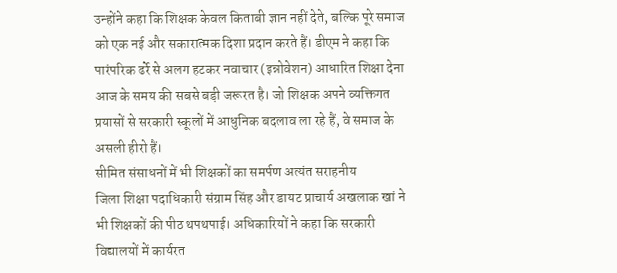उन्होंने कहा कि शिक्षक केवल किताबी ज्ञान नहीं देते, बल्कि पूरे समाज को एक नई और सकारात्मक दिशा प्रदान करते हैं। डीएम ने कहा कि पारंपरिक ढर्रे से अलग हटकर नवाचार (इन्नोवेशन) आधारित शिक्षा देना आज के समय की सबसे बड़ी जरूरत है। जो शिक्षक अपने व्यक्तिगत प्रयासों से सरकारी स्कूलों में आधुनिक बदलाव ला रहे हैं, वे समाज के असली हीरो हैं।
सीमित संसाधनों में भी शिक्षकों का समर्पण अत्यंत सराहनीय
जिला शिक्षा पदाधिकारी संग्राम सिंह और डायट प्राचार्य अखलाक खां ने भी शिक्षकों की पीठ थपथपाई। अधिकारियों ने कहा कि सरकारी विद्यालयों में कार्यरत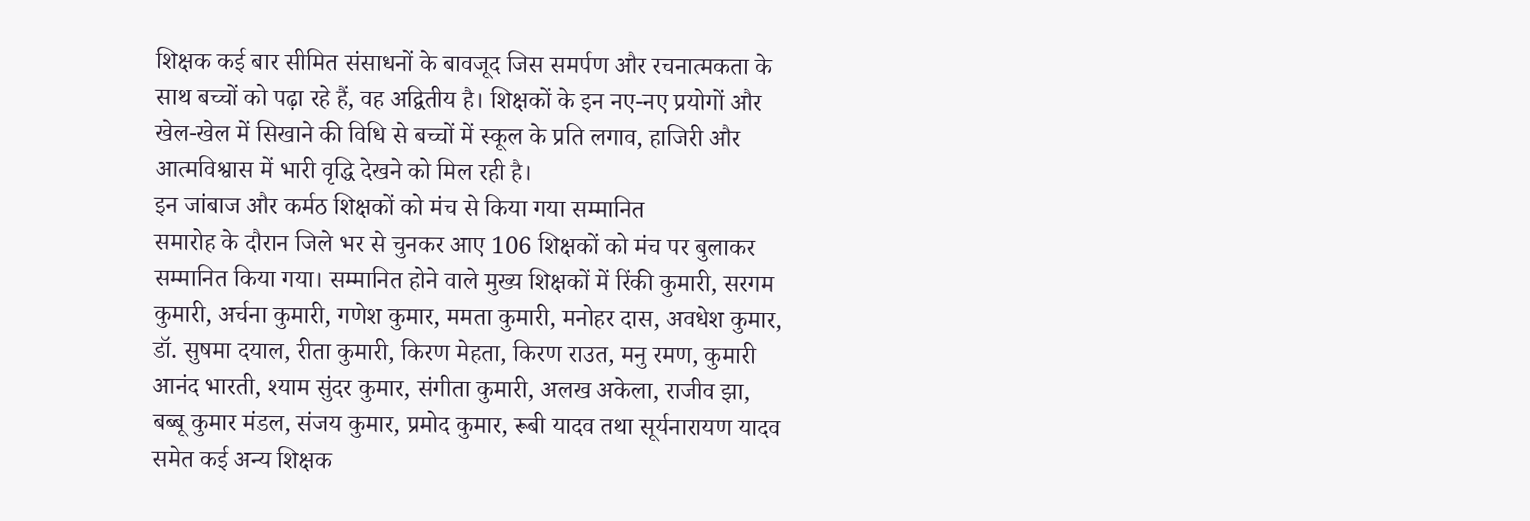शिक्षक कई बार सीमित संसाधनों के बावजूद जिस समर्पण और रचनात्मकता के साथ बच्चों को पढ़ा रहे हैं, वह अद्वितीय है। शिक्षकों के इन नए-नए प्रयोगों और खेल-खेल में सिखाने की विधि से बच्चों में स्कूल के प्रति लगाव, हाजिरी और आत्मविश्वास में भारी वृद्धि देखने को मिल रही है।
इन जांबाज और कर्मठ शिक्षकों को मंच से किया गया सम्मानित
समारोह के दौरान जिले भर से चुनकर आए 106 शिक्षकों को मंच पर बुलाकर सम्मानित किया गया। सम्मानित होने वाले मुख्य शिक्षकों में रिंकी कुमारी, सरगम कुमारी, अर्चना कुमारी, गणेश कुमार, ममता कुमारी, मनोहर दास, अवधेश कुमार, डॉ. सुषमा दयाल, रीता कुमारी, किरण मेहता, किरण राउत, मनु रमण, कुमारी आनंद भारती, श्याम सुंदर कुमार, संगीता कुमारी, अलख अकेला, राजीव झा, बब्बू कुमार मंडल, संजय कुमार, प्रमोद कुमार, रूबी यादव तथा सूर्यनारायण यादव समेत कई अन्य शिक्षक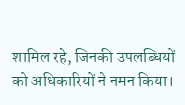शामिल रहे, जिनकी उपलब्धियों को अधिकारियों ने नमन किया।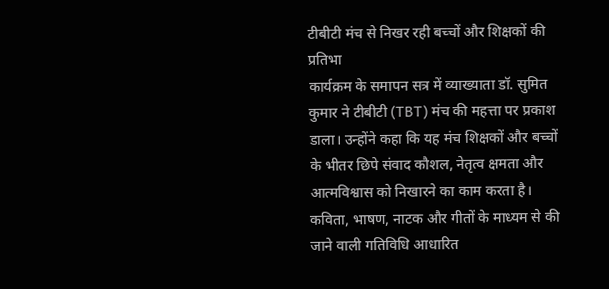टीबीटी मंच से निखर रही बच्चों और शिक्षकों की प्रतिभा
कार्यक्रम के समापन सत्र में व्याख्याता डॉ. सुमित कुमार ने टीबीटी (TBT) मंच की महत्ता पर प्रकाश डाला। उन्होंने कहा कि यह मंच शिक्षकों और बच्चों के भीतर छिपे संवाद कौशल, नेतृत्व क्षमता और आत्मविश्वास को निखारने का काम करता है। कविता, भाषण, नाटक और गीतों के माध्यम से की जाने वाली गतिविधि आधारित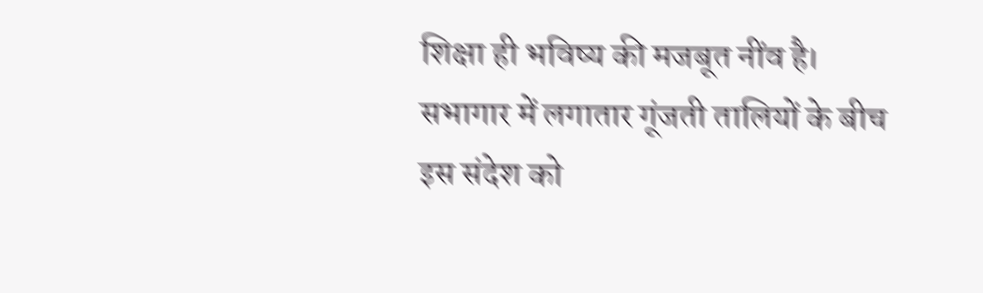शिक्षा ही भविष्य की मजबूत नींव है। सभागार में लगातार गूंजती तालियों के बीच इस संदेश को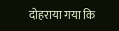दोहराया गया कि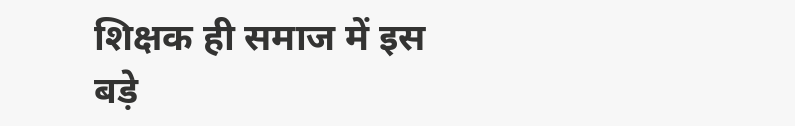शिक्षक ही समाज में इस बड़े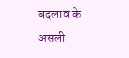बदलाव के असली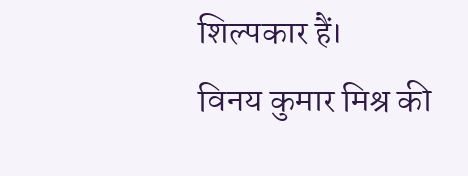शिल्पकार हैं।
विनय कुमार मिश्र की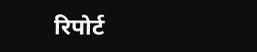रिपोर्ट